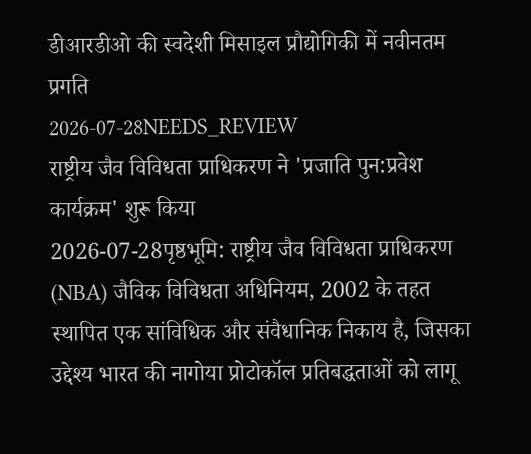डीआरडीओ की स्वदेशी मिसाइल प्रौद्योगिकी में नवीनतम प्रगति
2026-07-28NEEDS_REVIEW
राष्ट्रीय जैव विविधता प्राधिकरण ने 'प्रजाति पुन:प्रवेश कार्यक्रम' शुरू किया
2026-07-28पृष्ठभूमि: राष्ट्रीय जैव विविधता प्राधिकरण (NBA) जैविक विविधता अधिनियम, 2002 के तहत स्थापित एक सांविधिक और संवैधानिक निकाय है, जिसका उद्देश्य भारत की नागोया प्रोटोकॉल प्रतिबद्धताओं को लागू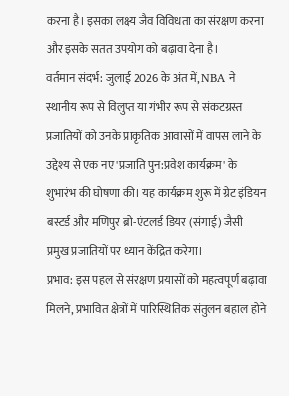करना है। इसका लक्ष्य जैव विविधता का संरक्षण करना और इसके सतत उपयोग को बढ़ावा देना है।
वर्तमान संदर्भ: जुलाई 2026 के अंत में, NBA ने स्थानीय रूप से विलुप्त या गंभीर रूप से संकटग्रस्त प्रजातियों को उनके प्राकृतिक आवासों में वापस लाने के उद्देश्य से एक नए 'प्रजाति पुन:प्रवेश कार्यक्रम' के शुभारंभ की घोषणा की। यह कार्यक्रम शुरू में ग्रेट इंडियन बस्टर्ड और मणिपुर ब्रो-एंटलर्ड डियर (संगाई) जैसी प्रमुख प्रजातियों पर ध्यान केंद्रित करेगा।
प्रभाव: इस पहल से संरक्षण प्रयासों को महत्वपूर्ण बढ़ावा मिलने, प्रभावित क्षेत्रों में पारिस्थितिक संतुलन बहाल होने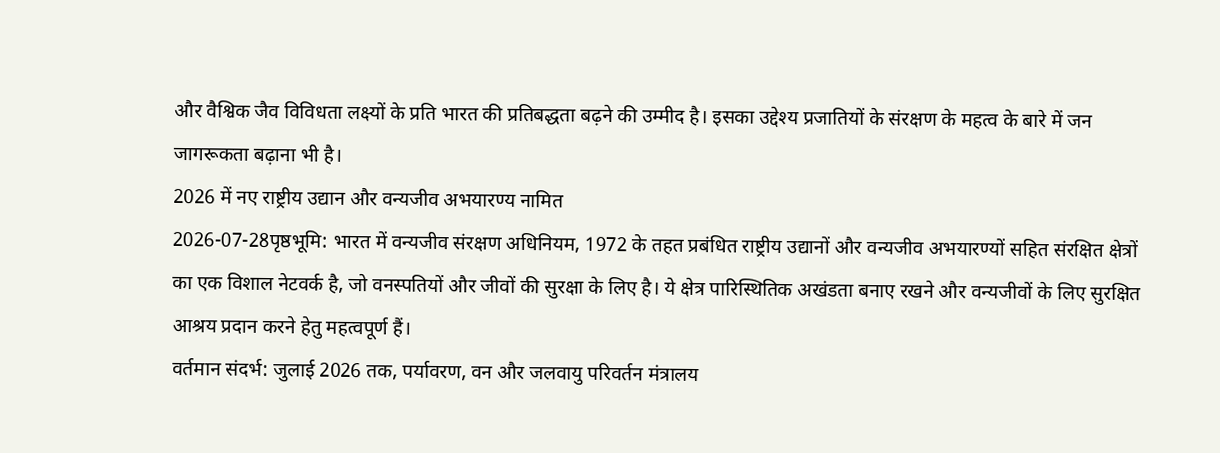और वैश्विक जैव विविधता लक्ष्यों के प्रति भारत की प्रतिबद्धता बढ़ने की उम्मीद है। इसका उद्देश्य प्रजातियों के संरक्षण के महत्व के बारे में जन जागरूकता बढ़ाना भी है।
2026 में नए राष्ट्रीय उद्यान और वन्यजीव अभयारण्य नामित
2026-07-28पृष्ठभूमि: भारत में वन्यजीव संरक्षण अधिनियम, 1972 के तहत प्रबंधित राष्ट्रीय उद्यानों और वन्यजीव अभयारण्यों सहित संरक्षित क्षेत्रों का एक विशाल नेटवर्क है, जो वनस्पतियों और जीवों की सुरक्षा के लिए है। ये क्षेत्र पारिस्थितिक अखंडता बनाए रखने और वन्यजीवों के लिए सुरक्षित आश्रय प्रदान करने हेतु महत्वपूर्ण हैं।
वर्तमान संदर्भ: जुलाई 2026 तक, पर्यावरण, वन और जलवायु परिवर्तन मंत्रालय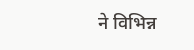ने विभिन्न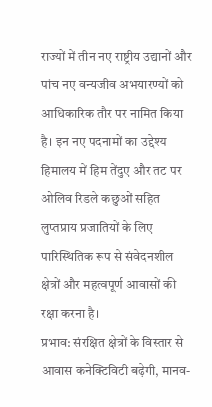राज्यों में तीन नए राष्ट्रीय उद्यानों और पांच नए वन्यजीव अभयारण्यों को आधिकारिक तौर पर नामित किया है। इन नए पदनामों का उद्देश्य हिमालय में हिम तेंदुए और तट पर ओलिव रिडले कछुओं सहित लुप्तप्राय प्रजातियों के लिए पारिस्थितिक रूप से संवेदनशील क्षेत्रों और महत्वपूर्ण आवासों की रक्षा करना है।
प्रभाव: संरक्षित क्षेत्रों के विस्तार से आवास कनेक्टिविटी बढ़ेगी, मानव-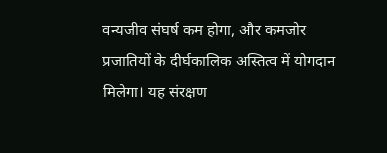वन्यजीव संघर्ष कम होगा, और कमजोर प्रजातियों के दीर्घकालिक अस्तित्व में योगदान मिलेगा। यह संरक्षण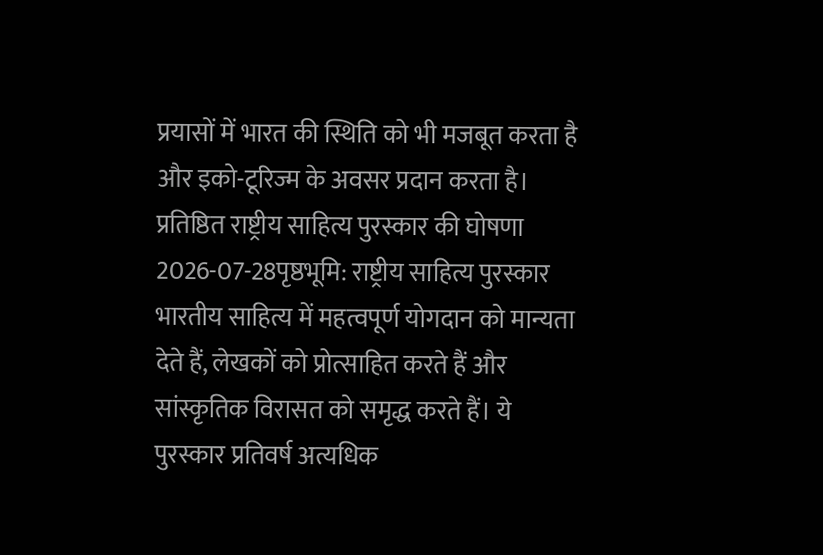प्रयासों में भारत की स्थिति को भी मजबूत करता है और इको-टूरिज्म के अवसर प्रदान करता है।
प्रतिष्ठित राष्ट्रीय साहित्य पुरस्कार की घोषणा
2026-07-28पृष्ठभूमि: राष्ट्रीय साहित्य पुरस्कार भारतीय साहित्य में महत्वपूर्ण योगदान को मान्यता देते हैं, लेखकों को प्रोत्साहित करते हैं और सांस्कृतिक विरासत को समृद्ध करते हैं। ये पुरस्कार प्रतिवर्ष अत्यधिक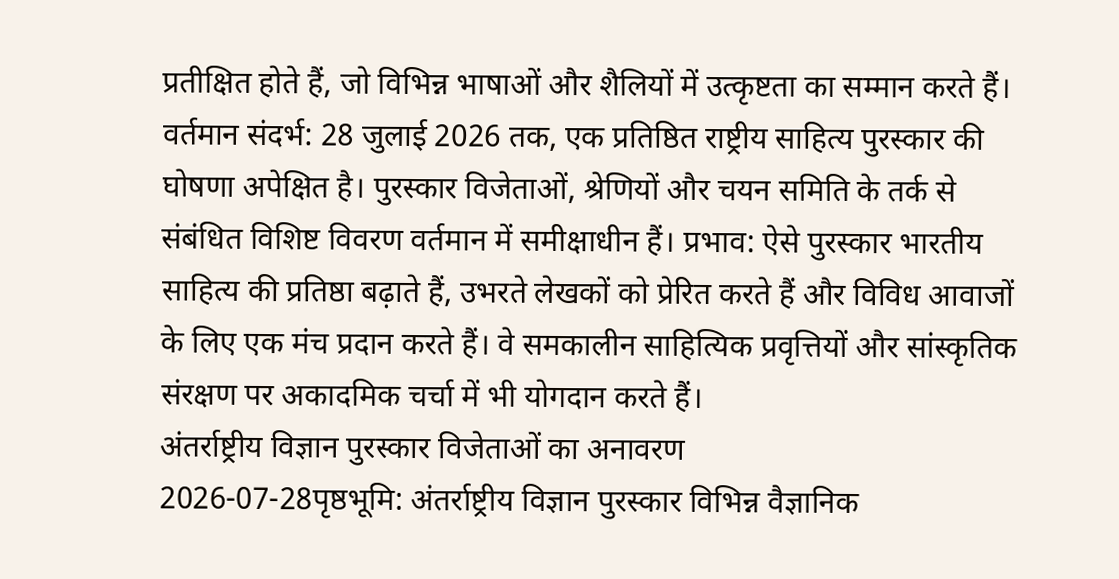प्रतीक्षित होते हैं, जो विभिन्न भाषाओं और शैलियों में उत्कृष्टता का सम्मान करते हैं। वर्तमान संदर्भ: 28 जुलाई 2026 तक, एक प्रतिष्ठित राष्ट्रीय साहित्य पुरस्कार की घोषणा अपेक्षित है। पुरस्कार विजेताओं, श्रेणियों और चयन समिति के तर्क से संबंधित विशिष्ट विवरण वर्तमान में समीक्षाधीन हैं। प्रभाव: ऐसे पुरस्कार भारतीय साहित्य की प्रतिष्ठा बढ़ाते हैं, उभरते लेखकों को प्रेरित करते हैं और विविध आवाजों के लिए एक मंच प्रदान करते हैं। वे समकालीन साहित्यिक प्रवृत्तियों और सांस्कृतिक संरक्षण पर अकादमिक चर्चा में भी योगदान करते हैं।
अंतर्राष्ट्रीय विज्ञान पुरस्कार विजेताओं का अनावरण
2026-07-28पृष्ठभूमि: अंतर्राष्ट्रीय विज्ञान पुरस्कार विभिन्न वैज्ञानिक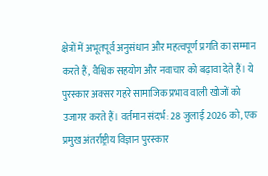क्षेत्रों में अभूतपूर्व अनुसंधान और महत्वपूर्ण प्रगति का सम्मान करते हैं, वैश्विक सहयोग और नवाचार को बढ़ावा देते हैं। ये पुरस्कार अक्सर गहरे सामाजिक प्रभाव वाली खोजों को उजागर करते हैं। वर्तमान संदर्भ: 28 जुलाई 2026 को, एक प्रमुख अंतर्राष्ट्रीय विज्ञान पुरस्कार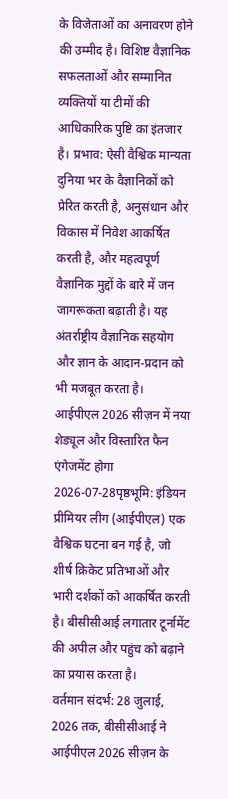के विजेताओं का अनावरण होने की उम्मीद है। विशिष्ट वैज्ञानिक सफलताओं और सम्मानित व्यक्तियों या टीमों की आधिकारिक पुष्टि का इंतजार है। प्रभाव: ऐसी वैश्विक मान्यता दुनिया भर के वैज्ञानिकों को प्रेरित करती है, अनुसंधान और विकास में निवेश आकर्षित करती है, और महत्वपूर्ण वैज्ञानिक मुद्दों के बारे में जन जागरूकता बढ़ाती है। यह अंतर्राष्ट्रीय वैज्ञानिक सहयोग और ज्ञान के आदान-प्रदान को भी मजबूत करता है।
आईपीएल 2026 सीज़न में नया शेड्यूल और विस्तारित फैन एंगेजमेंट होगा
2026-07-28पृष्ठभूमि: इंडियन प्रीमियर लीग (आईपीएल) एक वैश्विक घटना बन गई है, जो शीर्ष क्रिकेट प्रतिभाओं और भारी दर्शकों को आकर्षित करती है। बीसीसीआई लगातार टूर्नामेंट की अपील और पहुंच को बढ़ाने का प्रयास करता है।
वर्तमान संदर्भ: 28 जुलाई, 2026 तक, बीसीसीआई ने आईपीएल 2026 सीज़न के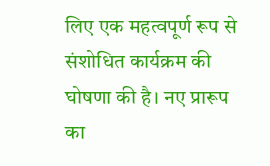लिए एक महत्वपूर्ण रूप से संशोधित कार्यक्रम की घोषणा की है। नए प्रारूप का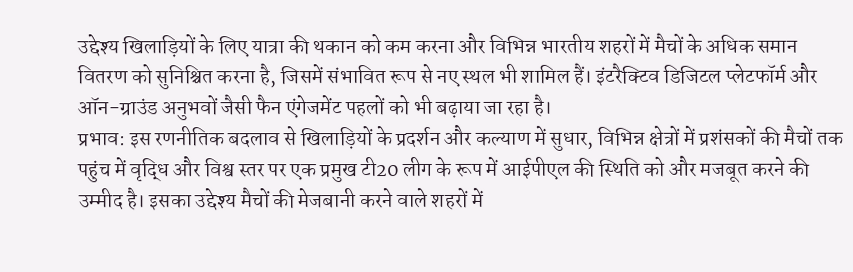उद्देश्य खिलाड़ियों के लिए यात्रा की थकान को कम करना और विभिन्न भारतीय शहरों में मैचों के अधिक समान वितरण को सुनिश्चित करना है, जिसमें संभावित रूप से नए स्थल भी शामिल हैं। इंटरैक्टिव डिजिटल प्लेटफॉर्म और ऑन-ग्राउंड अनुभवों जैसी फैन एंगेजमेंट पहलों को भी बढ़ाया जा रहा है।
प्रभाव: इस रणनीतिक बदलाव से खिलाड़ियों के प्रदर्शन और कल्याण में सुधार, विभिन्न क्षेत्रों में प्रशंसकों की मैचों तक पहुंच में वृद्धि और विश्व स्तर पर एक प्रमुख टी20 लीग के रूप में आईपीएल की स्थिति को और मजबूत करने की उम्मीद है। इसका उद्देश्य मैचों की मेजबानी करने वाले शहरों में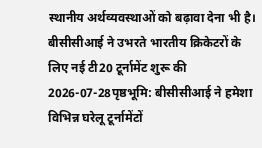स्थानीय अर्थव्यवस्थाओं को बढ़ावा देना भी है।
बीसीसीआई ने उभरते भारतीय क्रिकेटरों के लिए नई टी20 टूर्नामेंट शुरू की
2026-07-28पृष्ठभूमि: बीसीसीआई ने हमेशा विभिन्न घरेलू टूर्नामेंटों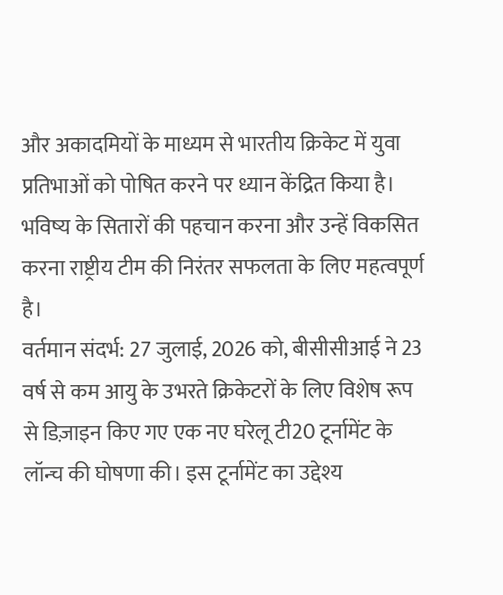और अकादमियों के माध्यम से भारतीय क्रिकेट में युवा प्रतिभाओं को पोषित करने पर ध्यान केंद्रित किया है। भविष्य के सितारों की पहचान करना और उन्हें विकसित करना राष्ट्रीय टीम की निरंतर सफलता के लिए महत्वपूर्ण है।
वर्तमान संदर्भ: 27 जुलाई, 2026 को, बीसीसीआई ने 23 वर्ष से कम आयु के उभरते क्रिकेटरों के लिए विशेष रूप से डिज़ाइन किए गए एक नए घरेलू टी20 टूर्नामेंट के लॉन्च की घोषणा की। इस टूर्नामेंट का उद्देश्य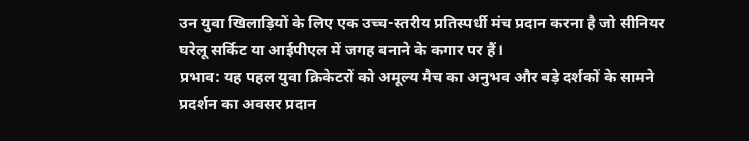उन युवा खिलाड़ियों के लिए एक उच्च-स्तरीय प्रतिस्पर्धी मंच प्रदान करना है जो सीनियर घरेलू सर्किट या आईपीएल में जगह बनाने के कगार पर हैं।
प्रभाव: यह पहल युवा क्रिकेटरों को अमूल्य मैच का अनुभव और बड़े दर्शकों के सामने प्रदर्शन का अवसर प्रदान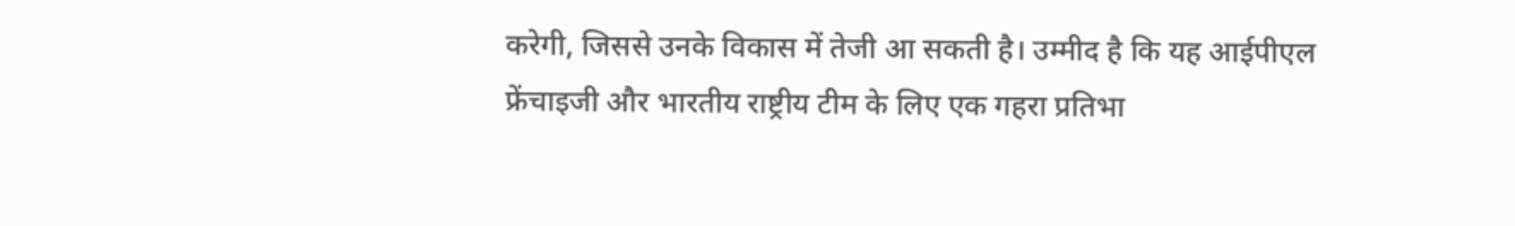करेगी, जिससे उनके विकास में तेजी आ सकती है। उम्मीद है कि यह आईपीएल फ्रेंचाइजी और भारतीय राष्ट्रीय टीम के लिए एक गहरा प्रतिभा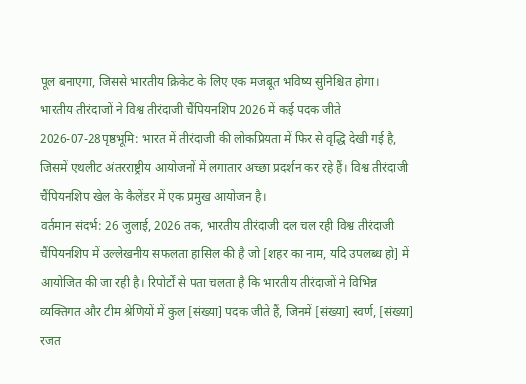पूल बनाएगा, जिससे भारतीय क्रिकेट के लिए एक मजबूत भविष्य सुनिश्चित होगा।
भारतीय तीरंदाजों ने विश्व तीरंदाजी चैंपियनशिप 2026 में कई पदक जीते
2026-07-28पृष्ठभूमि: भारत में तीरंदाजी की लोकप्रियता में फिर से वृद्धि देखी गई है, जिसमें एथलीट अंतरराष्ट्रीय आयोजनों में लगातार अच्छा प्रदर्शन कर रहे हैं। विश्व तीरंदाजी चैंपियनशिप खेल के कैलेंडर में एक प्रमुख आयोजन है।
वर्तमान संदर्भ: 26 जुलाई, 2026 तक, भारतीय तीरंदाजी दल चल रही विश्व तीरंदाजी चैंपियनशिप में उल्लेखनीय सफलता हासिल की है जो [शहर का नाम, यदि उपलब्ध हो] में आयोजित की जा रही है। रिपोर्टों से पता चलता है कि भारतीय तीरंदाजों ने विभिन्न व्यक्तिगत और टीम श्रेणियों में कुल [संख्या] पदक जीते हैं, जिनमें [संख्या] स्वर्ण, [संख्या] रजत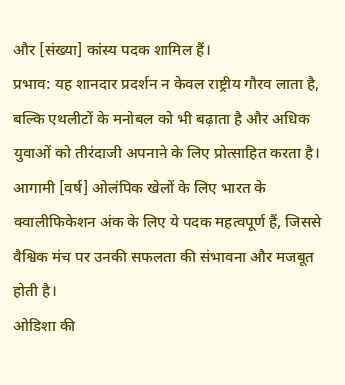और [संख्या] कांस्य पदक शामिल हैं।
प्रभाव: यह शानदार प्रदर्शन न केवल राष्ट्रीय गौरव लाता है, बल्कि एथलीटों के मनोबल को भी बढ़ाता है और अधिक युवाओं को तीरंदाजी अपनाने के लिए प्रोत्साहित करता है। आगामी [वर्ष] ओलंपिक खेलों के लिए भारत के क्वालीफिकेशन अंक के लिए ये पदक महत्वपूर्ण हैं, जिससे वैश्विक मंच पर उनकी सफलता की संभावना और मजबूत होती है।
ओडिशा की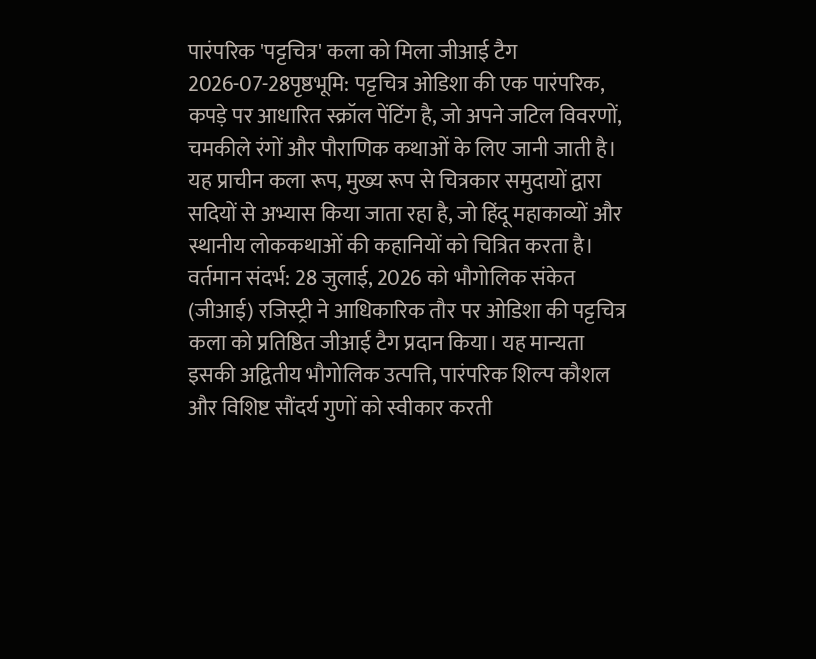पारंपरिक 'पट्टचित्र' कला को मिला जीआई टैग
2026-07-28पृष्ठभूमि: पट्टचित्र ओडिशा की एक पारंपरिक, कपड़े पर आधारित स्क्रॉल पेंटिंग है, जो अपने जटिल विवरणों, चमकीले रंगों और पौराणिक कथाओं के लिए जानी जाती है। यह प्राचीन कला रूप, मुख्य रूप से चित्रकार समुदायों द्वारा सदियों से अभ्यास किया जाता रहा है, जो हिंदू महाकाव्यों और स्थानीय लोककथाओं की कहानियों को चित्रित करता है।
वर्तमान संदर्भ: 28 जुलाई, 2026 को भौगोलिक संकेत (जीआई) रजिस्ट्री ने आधिकारिक तौर पर ओडिशा की पट्टचित्र कला को प्रतिष्ठित जीआई टैग प्रदान किया। यह मान्यता इसकी अद्वितीय भौगोलिक उत्पत्ति, पारंपरिक शिल्प कौशल और विशिष्ट सौंदर्य गुणों को स्वीकार करती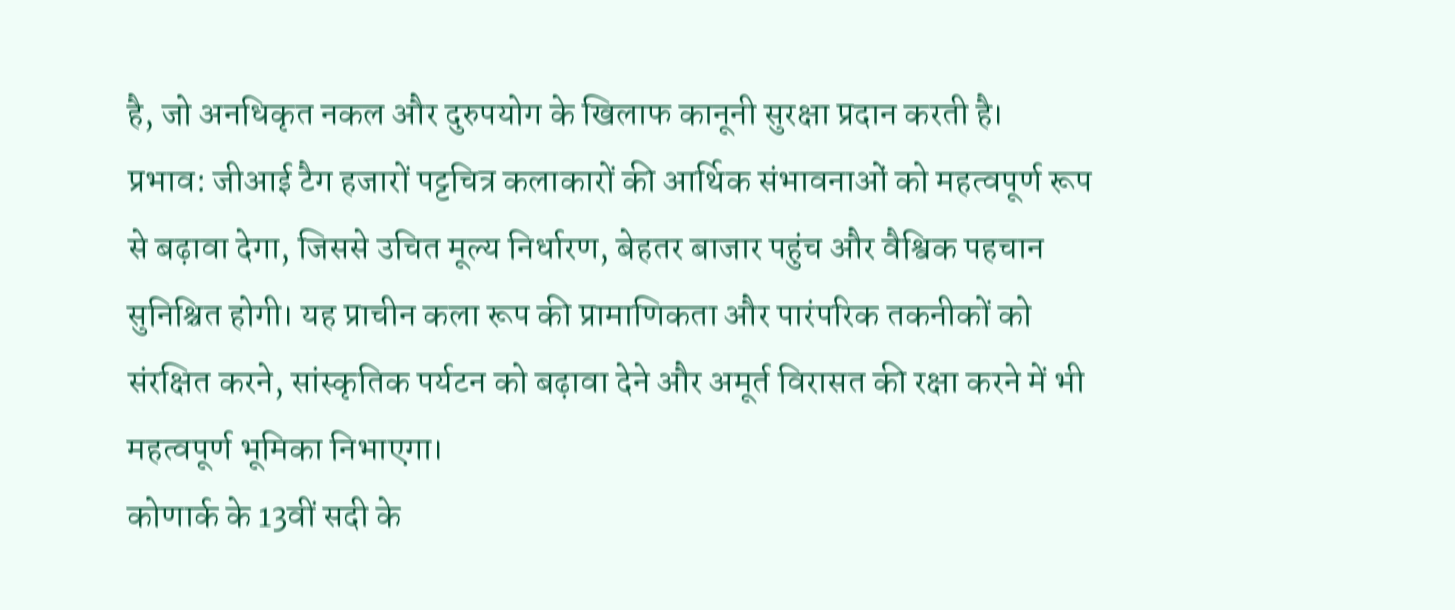है, जो अनधिकृत नकल और दुरुपयोग के खिलाफ कानूनी सुरक्षा प्रदान करती है।
प्रभाव: जीआई टैग हजारों पट्टचित्र कलाकारों की आर्थिक संभावनाओं को महत्वपूर्ण रूप से बढ़ावा देगा, जिससे उचित मूल्य निर्धारण, बेहतर बाजार पहुंच और वैश्विक पहचान सुनिश्चित होगी। यह प्राचीन कला रूप की प्रामाणिकता और पारंपरिक तकनीकों को संरक्षित करने, सांस्कृतिक पर्यटन को बढ़ावा देने और अमूर्त विरासत की रक्षा करने में भी महत्वपूर्ण भूमिका निभाएगा।
कोणार्क के 13वीं सदी के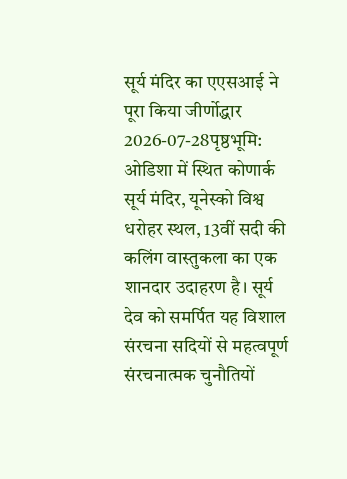सूर्य मंदिर का एएसआई ने पूरा किया जीर्णोद्धार
2026-07-28पृष्ठभूमि: ओडिशा में स्थित कोणार्क सूर्य मंदिर, यूनेस्को विश्व धरोहर स्थल, 13वीं सदी की कलिंग वास्तुकला का एक शानदार उदाहरण है। सूर्य देव को समर्पित यह विशाल संरचना सदियों से महत्वपूर्ण संरचनात्मक चुनौतियों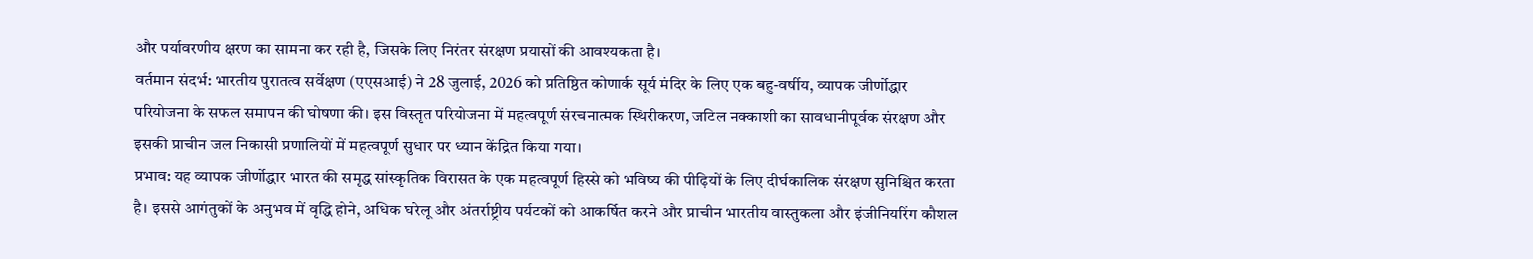और पर्यावरणीय क्षरण का सामना कर रही है, जिसके लिए निरंतर संरक्षण प्रयासों की आवश्यकता है।
वर्तमान संदर्भ: भारतीय पुरातत्व सर्वेक्षण (एएसआई) ने 28 जुलाई, 2026 को प्रतिष्ठित कोणार्क सूर्य मंदिर के लिए एक बहु-वर्षीय, व्यापक जीर्णोद्धार परियोजना के सफल समापन की घोषणा की। इस विस्तृत परियोजना में महत्वपूर्ण संरचनात्मक स्थिरीकरण, जटिल नक्काशी का सावधानीपूर्वक संरक्षण और इसकी प्राचीन जल निकासी प्रणालियों में महत्वपूर्ण सुधार पर ध्यान केंद्रित किया गया।
प्रभाव: यह व्यापक जीर्णोद्धार भारत की समृद्ध सांस्कृतिक विरासत के एक महत्वपूर्ण हिस्से को भविष्य की पीढ़ियों के लिए दीर्घकालिक संरक्षण सुनिश्चित करता है। इससे आगंतुकों के अनुभव में वृद्धि होने, अधिक घरेलू और अंतर्राष्ट्रीय पर्यटकों को आकर्षित करने और प्राचीन भारतीय वास्तुकला और इंजीनियरिंग कौशल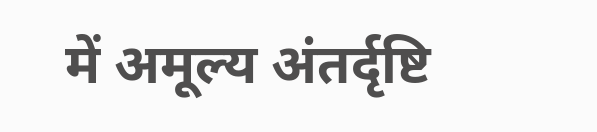में अमूल्य अंतर्दृष्टि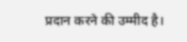प्रदान करने की उम्मीद है।